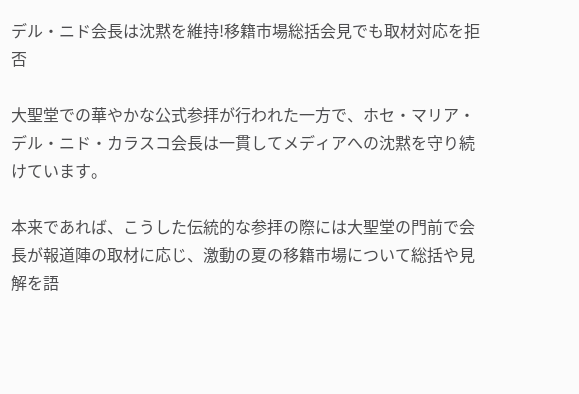デル・ニド会長は沈黙を維持!移籍市場総括会見でも取材対応を拒否

大聖堂での華やかな公式参拝が行われた一方で、ホセ・マリア・デル・ニド・カラスコ会長は一貫してメディアへの沈黙を守り続けています。

本来であれば、こうした伝統的な参拝の際には大聖堂の門前で会長が報道陣の取材に応じ、激動の夏の移籍市場について総括や見解を語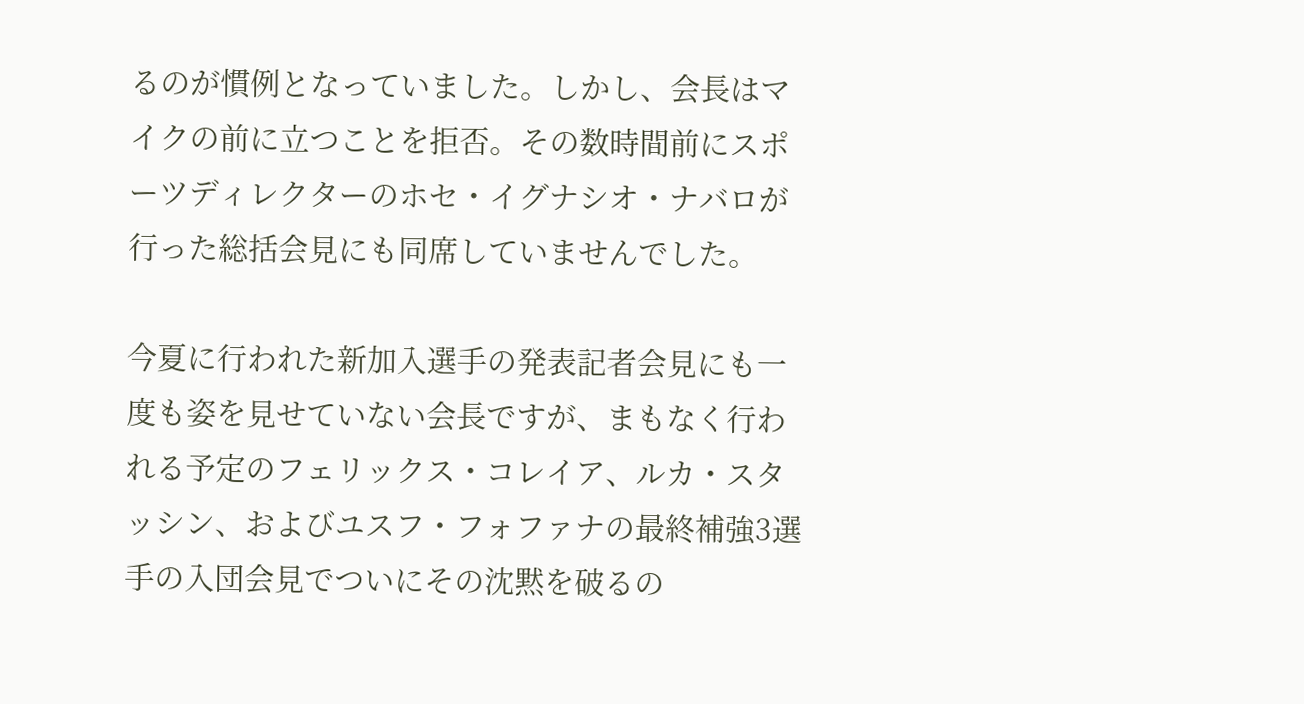るのが慣例となっていました。しかし、会長はマイクの前に立つことを拒否。その数時間前にスポーツディレクターのホセ・イグナシオ・ナバロが行った総括会見にも同席していませんでした。

今夏に行われた新加入選手の発表記者会見にも一度も姿を見せていない会長ですが、まもなく行われる予定のフェリックス・コレイア、ルカ・スタッシン、およびユスフ・フォファナの最終補強3選手の入団会見でついにその沈黙を破るの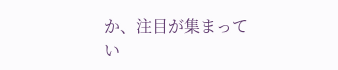か、注目が集まってい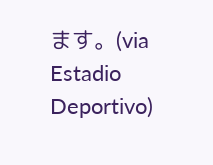ます。(via Estadio Deportivo)